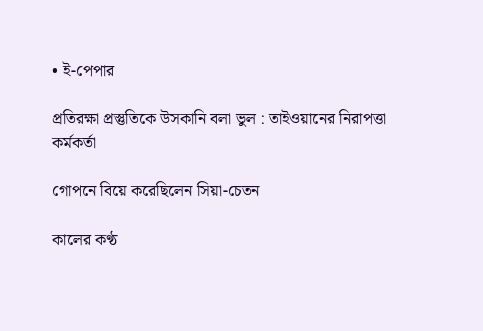• ই-পেপার

প্রতিরক্ষা প্রস্তুতিকে উসকানি বলা ভুল : তাইওয়ানের নিরাপত্তা কর্মকর্তা

গোপনে বিয়ে করেছিলেন সিয়া-চেতন

কালের কণ্ঠ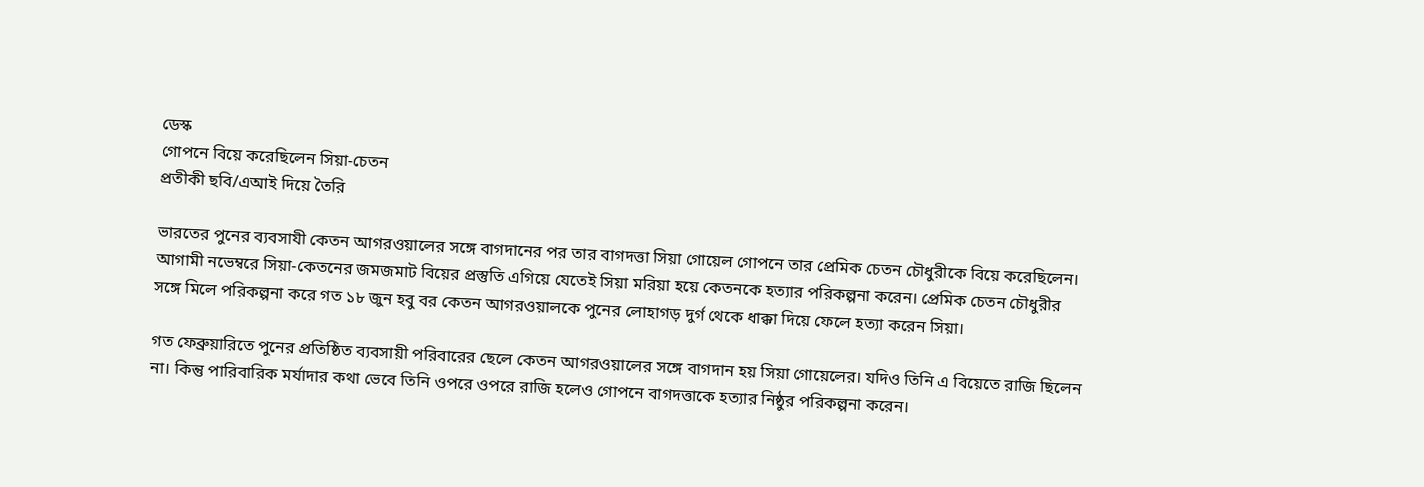ডেস্ক
গোপনে বিয়ে করেছিলেন সিয়া-চেতন
প্রতীকী ছবি/এআই দিয়ে তৈরি

ভারতের পুনের ব্যবসাযী কেতন আগরওয়ালের সঙ্গে বাগদানের পর তার বাগদত্তা সিয়া গোয়েল গোপনে তার প্রেমিক চেতন চৌধুরীকে বিয়ে করেছিলেন। আগামী নভেম্বরে সিয়া-কেতনের জমজমাট বিয়ের প্রস্তুতি এগিয়ে যেতেই সিয়া মরিয়া হয়ে কেতনকে হত্যার পরিকল্পনা করেন। প্রেমিক চেতন চৌধুরীর সঙ্গে মিলে পরিকল্পনা করে গত ১৮ জুন হবু বর কেতন আগরওয়ালকে পুনের লোহাগড় দুর্গ থেকে ধাক্কা দিয়ে ফেলে হত্যা করেন সিয়া।

গত ফেব্রুয়ারিতে পুনের প্রতিষ্ঠিত ব্যবসায়ী পরিবারের ছেলে কেতন আগরওয়ালের সঙ্গে বাগদান হয় সিয়া গোয়েলের। যদিও তিনি এ বিয়েতে রাজি ছিলেন না। কিন্তু পারিবারিক মর্যাদার কথা ভেবে তিনি ওপরে ওপরে রাজি হলেও গোপনে বাগদত্তাকে হত্যার নিষ্ঠুর পরিকল্পনা করেন।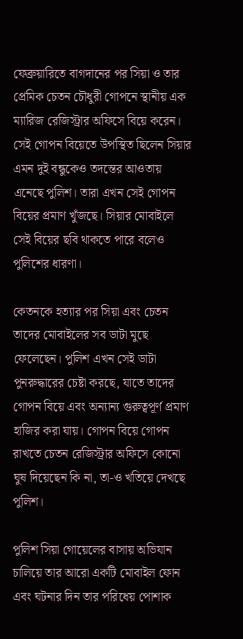ফেব্রুয়ারিতে বাগদানের পর সিয়া ও তার প্রেমিক চেতন চৌধুরী গোপনে স্থানীয় এক ম্যারিজ রেজিস্ট্রার অফিসে বিয়ে করেন। সেই গোপন বিয়েতে উপস্থিত ছিলেন সিয়ার এমন দুই বন্ধুকেও তদন্তের আওতায় এনেছে পুলিশ। তারা এখন সেই গোপন বিয়ের প্রমাণ খুঁজছে। সিয়ার মোবাইলে সেই বিয়ের ছবি থাকতে পারে বলেও পুলিশের ধারণা।

কেতনকে হত্যার পর সিয়া এবং চেতন তাদের মোবাইলের সব ডাটা মুছে ফেলেছেন। পুলিশ এখন সেই ডাটা পুনরুদ্ধারের চেষ্টা করছে, যাতে তাদের গোপন বিয়ে এবং অন্যান্য গুরুত্বপূর্ণ প্রমাণ হাজির করা যায়। গোপন বিয়ে গোপন রাখতে চেতন রেজিস্ট্রার অফিসে কোনো ঘুষ দিয়েছেন কি না, তা-ও খতিয়ে দেখছে পুলিশ।

পুলিশ সিয়া গোয়েলের বাসায় অভিযান চালিয়ে তার আরো একটি মোবাইল ফোন এবং ঘটনার দিন তার পরিধেয় পোশাক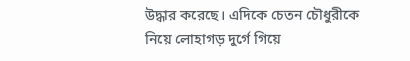উদ্ধার করেছে। এদিকে চেতন চৌধুরীকে নিয়ে লোহাগড় দুর্গে গিয়ে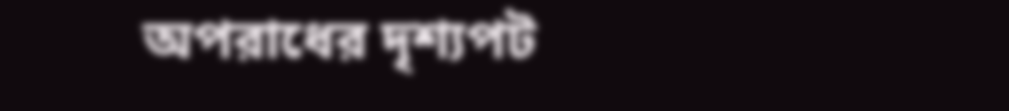অপরাধের দৃশ্যপট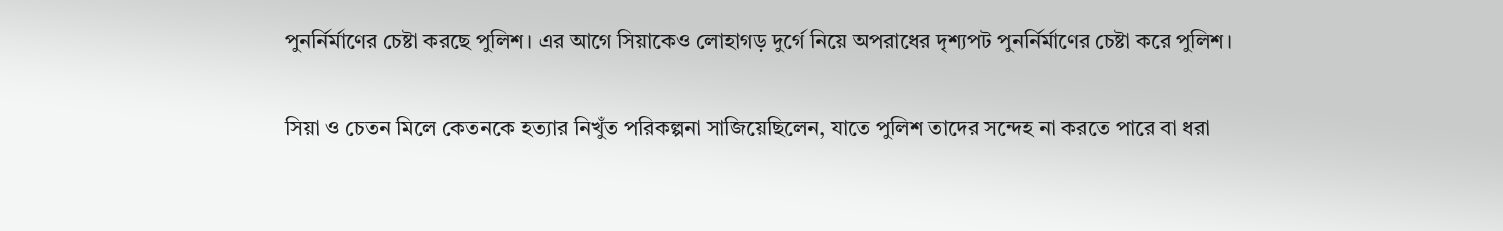পুনর্নির্মাণের চেষ্টা করছে পুলিশ। এর আগে সিয়াকেও লোহাগড় দুর্গে নিয়ে অপরাধের দৃশ্যপট পুনর্নির্মাণের চেষ্টা করে পুলিশ।

সিয়া ও চেতন মিলে কেতনকে হত্যার নিখুঁত পরিকল্পনা সাজিয়েছিলেন, যাতে পুলিশ তাদের সন্দেহ না করতে পারে বা ধরা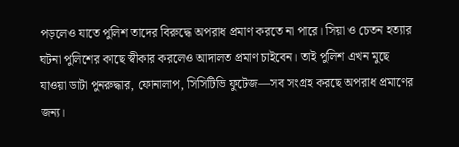পড়লেও যাতে পুলিশ তাদের বিরুদ্ধে অপরাধ প্রমাণ করতে না পারে। সিয়া ও চেতন হত্যার ঘটনা পুলিশের কাছে স্বীকার করলেও আদালত প্রমাণ চাইবেন। তাই পুলিশ এখন মুছে যাওয়া ডাটা পুনরুদ্ধার, ফোনালাপ, সিসিটিভি ফুটেজ—সব সংগ্রহ করছে অপরাধ প্রমাণের জন্য।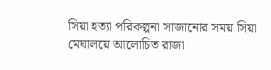সিয়া হত্যা পরিকল্পনা সাজানোর সময় সিয়া মেঘালয়ে আলোচিত রাজা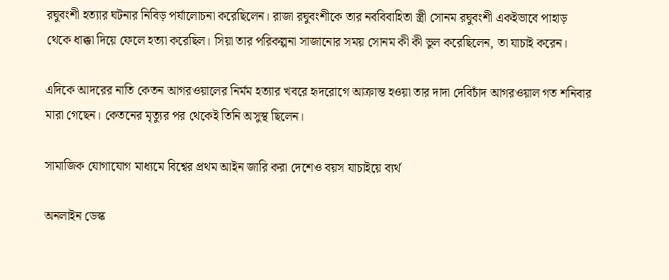রঘুবংশী হত্যার ঘটনার নিবিড় পর্যালোচনা করেছিলেন। রাজা রঘুবংশীকে তার নববিবাহিতা স্ত্রী সোনম রঘুবংশী একইভাবে পাহাড় থেকে ধাক্কা দিয়ে ফেলে হত্যা করেছিল। সিয়া তার পরিকল্পনা সাজানোর সময় সোনম কী কী ভুল করেছিলেন, তা যাচাই করেন।

এদিকে আদরের নাতি কেতন আগরওয়ালের নির্মম হত্যার খবরে হৃদরোগে আক্রান্ত হওয়া তার দাদা দেবিচাঁদ আগরওয়াল গত শনিবার মারা গেছেন। কেতনের মৃত্যুর পর থেকেই তিনি অসুস্থ ছিলেন।

সামাজিক যোগাযোগ মাধ্যমে বিশ্বের প্রথম আইন জারি করা দেশেও বয়স যাচাইয়ে ব্যর্থ

অনলাইন ডেস্ক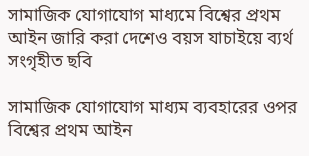সামাজিক যোগাযোগ মাধ্যমে বিশ্বের প্রথম আইন জারি করা দেশেও বয়স যাচাইয়ে ব্যর্থ
সংগৃহীত ছবি

সামাজিক যোগাযোগ মাধ্যম ব্যবহারের ওপর বিশ্বের প্রথম আইন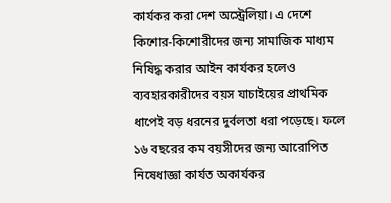কার্যকর করা দেশ অস্ট্রেলিয়া। এ দেশে কিশোর-কিশোরীদের জন্য সামাজিক মাধ্যম নিষিদ্ধ করার আইন কার্যকর হলেও ব্যবহারকারীদের বয়স যাচাইয়ের প্রাথমিক ধাপেই বড় ধরনের দুর্বলতা ধরা পড়েছে। ফলে ১৬ বছরের কম বয়সীদের জন্য আরোপিত নিষেধাজ্ঞা কার্যত অকার্যকর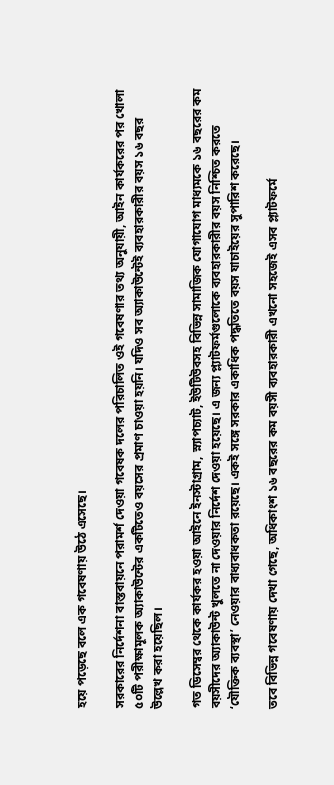হয়ে পড়েছে বলে এক গবেষণায় উঠে এসেছে।

সরকারের নির্দেশনা বাস্তবায়নে পরামর্শ দেওয়া গবেষক দলের পরিচালিত ওই গবেষণার তথ্য অনুযায়ী, আইন কার্যকরের পর খোলা ৫০টি পরীক্ষামূলক অ্যাকাউন্টের একটিতেও বয়সের প্রমাণ চাওয়া হয়নি। যদিও সব অ্যাকাউন্টেই ব্যবহারকারীর বয়স ১৬ বছর উল্লেখ করা হয়েছিল।

গত ডিসেম্বর থেকে কার্যকর হওয়া আইনে ইনস্টাগ্রাম, স্ন্যাপচ্যাট, ইউটিউবসহ বিভিন্ন সামাজিক যোগাযোগ মাধ্যমকে ১৬ বছরের কম বয়সীদের অ্যাকাউন্ট খুলতে না দেওয়ার নির্দেশ দেওয়া হয়েছে। এ জন্য প্ল্যাটফর্মগুলোকে ব্যবহারকারীর বয়স নিশ্চিত করতে ‘যৌক্তিক ব্যবস্থা’ নেওয়ার বাধ্যবাধকতা রয়েছে। একই সঙ্গে সরকার একাধিক পদ্ধতিতে বয়স যাচাইয়ের সুপারিশ করেছে।

তবে বিভিন্ন গবেষণায় দেখা গেছে, অধিকাংশ ১৬ বছরের কম বয়সী ব্যবহারকারী এখনো সহজেই এসব প্ল্যাটফর্মে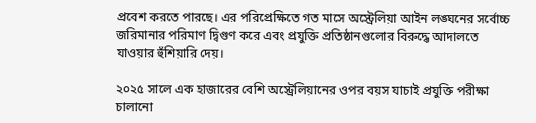প্রবেশ করতে পারছে। এর পরিপ্রেক্ষিতে গত মাসে অস্ট্রেলিয়া আইন লঙ্ঘনের সর্বোচ্চ জরিমানার পরিমাণ দ্বিগুণ করে এবং প্রযুক্তি প্রতিষ্ঠানগুলোর বিরুদ্ধে আদালতে যাওয়ার হুঁশিয়ারি দেয়।

২০২৫ সালে এক হাজারের বেশি অস্ট্রেলিয়ানের ওপর বয়স যাচাই প্রযুক্তি পরীক্ষা চালানো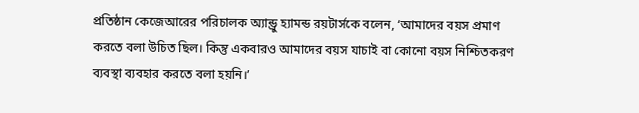প্রতিষ্ঠান কেজেআরের পরিচালক অ্যান্ড্রু হ্যামন্ড রয়টার্সকে বলেন, ‘আমাদের বয়স প্রমাণ করতে বলা উচিত ছিল। কিন্তু একবারও আমাদের বয়স যাচাই বা কোনো বয়স নিশ্চিতকরণ ব্যবস্থা ব্যবহার করতে বলা হয়নি।’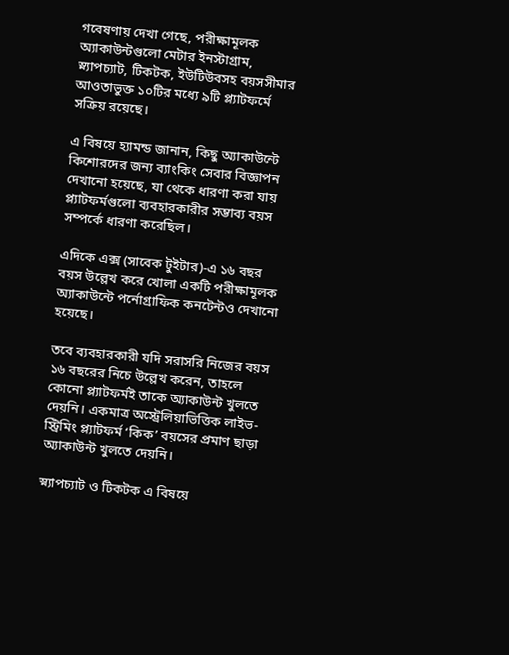গবেষণায় দেখা গেছে, পরীক্ষামূলক অ্যাকাউন্টগুলো মেটার ইনস্টাগ্রাম, স্ন্যাপচ্যাট, টিকটক, ইউটিউবসহ বয়সসীমার আওতাভুক্ত ১০টির মধ্যে ৯টি প্ল্যাটফর্মে সক্রিয় রয়েছে।

এ বিষয়ে হ্যামন্ড জানান, কিছু অ্যাকাউন্টে কিশোরদের জন্য ব্যাংকিং সেবার বিজ্ঞাপন দেখানো হয়েছে, যা থেকে ধারণা করা যায় প্ল্যাটফর্মগুলো ব্যবহারকারীর সম্ভাব্য বয়স সম্পর্কে ধারণা করেছিল।

এদিকে এক্স (সাবেক টুইটার)-এ ১৬ বছর বয়স উল্লেখ করে খোলা একটি পরীক্ষামূলক অ্যাকাউন্টে পর্নোগ্রাফিক কনটেন্টও দেখানো হয়েছে।

তবে ব্যবহারকারী যদি সরাসরি নিজের বয়স ১৬ বছরের নিচে উল্লেখ করেন, তাহলে কোনো প্ল্যাটফর্মই তাকে অ্যাকাউন্ট খুলতে দেয়নি। একমাত্র অস্ট্রেলিয়াভিত্তিক লাইভ-স্ট্রিমিং প্ল্যাটফর্ম ‘কিক’ বয়সের প্রমাণ ছাড়া অ্যাকাউন্ট খুলতে দেয়নি।

স্ন্যাপচ্যাট ও টিকটক এ বিষয়ে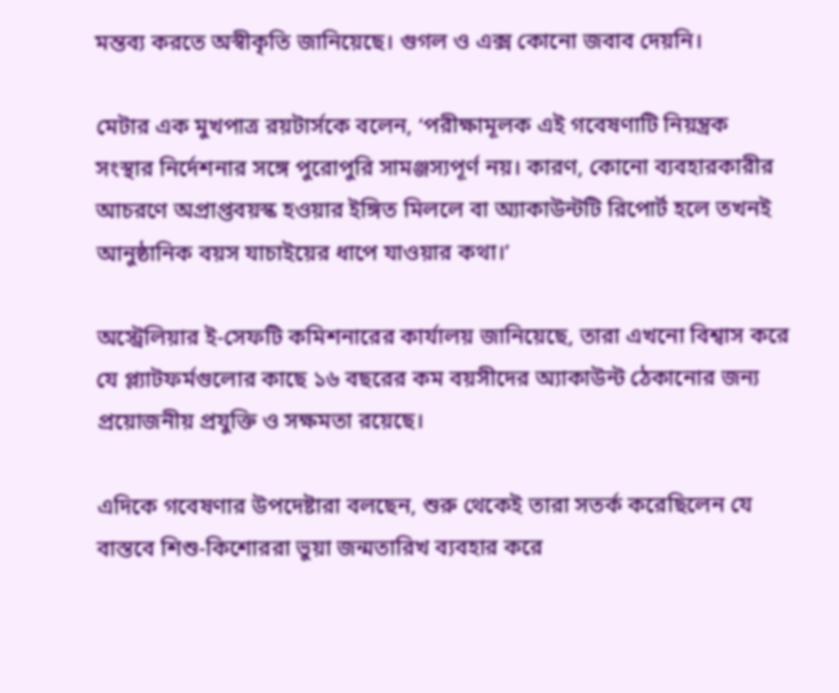মন্তব্য করতে অস্বীকৃতি জানিয়েছে। গুগল ও এক্স কোনো জবাব দেয়নি।

মেটার এক মুখপাত্র রয়টার্সকে বলেন, ‘পরীক্ষামূলক এই গবেষণাটি নিয়ন্ত্রক সংস্থার নির্দেশনার সঙ্গে পুরোপুরি সামঞ্জস্যপূর্ণ নয়। কারণ, কোনো ব্যবহারকারীর আচরণে অপ্রাপ্তবয়স্ক হওয়ার ইঙ্গিত মিললে বা অ্যাকাউন্টটি রিপোর্ট হলে তখনই আনুষ্ঠানিক বয়স যাচাইয়ের ধাপে যাওয়ার কথা।’

অস্ট্রেলিয়ার ই-সেফটি কমিশনারের কার্যালয় জানিয়েছে, তারা এখনো বিশ্বাস করে যে প্ল্যাটফর্মগুলোর কাছে ১৬ বছরের কম বয়সীদের অ্যাকাউন্ট ঠেকানোর জন্য প্রয়োজনীয় প্রযুক্তি ও সক্ষমতা রয়েছে।

এদিকে গবেষণার উপদেষ্টারা বলছেন, শুরু থেকেই তারা সতর্ক করেছিলেন যে বাস্তবে শিশু-কিশোররা ভুয়া জন্মতারিখ ব্যবহার করে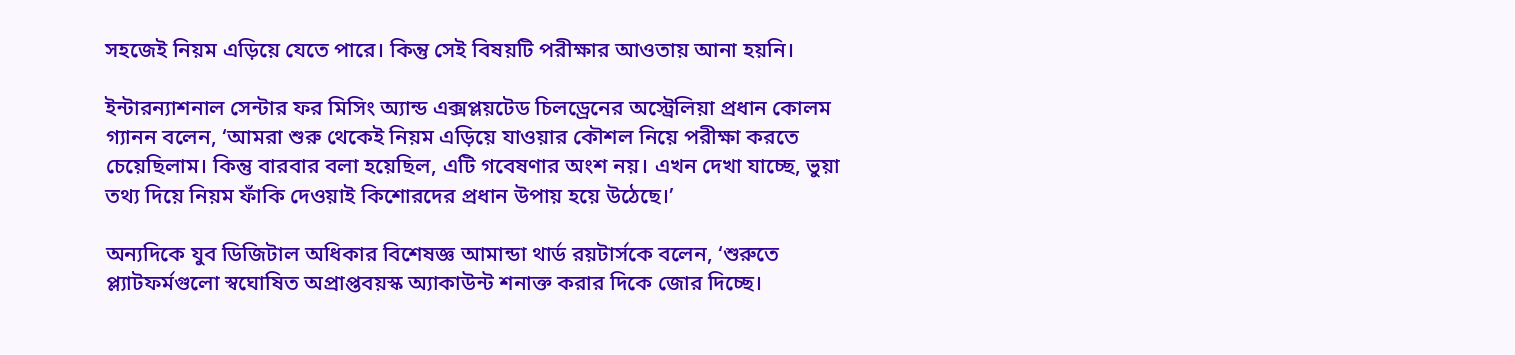সহজেই নিয়ম এড়িয়ে যেতে পারে। কিন্তু সেই বিষয়টি পরীক্ষার আওতায় আনা হয়নি।

ইন্টারন্যাশনাল সেন্টার ফর মিসিং অ্যান্ড এক্সপ্লয়টেড চিলড্রেনের অস্ট্রেলিয়া প্রধান কোলম গ্যানন বলেন, ‘আমরা শুরু থেকেই নিয়ম এড়িয়ে যাওয়ার কৌশল নিয়ে পরীক্ষা করতে চেয়েছিলাম। কিন্তু বারবার বলা হয়েছিল, এটি গবেষণার অংশ নয়। এখন দেখা যাচ্ছে, ভুয়া তথ্য দিয়ে নিয়ম ফাঁকি দেওয়াই কিশোরদের প্রধান উপায় হয়ে উঠেছে।’

অন্যদিকে যুব ডিজিটাল অধিকার বিশেষজ্ঞ আমান্ডা থার্ড রয়টার্সকে বলেন, ‘শুরুতে প্ল্যাটফর্মগুলো স্বঘোষিত অপ্রাপ্তবয়স্ক অ্যাকাউন্ট শনাক্ত করার দিকে জোর দিচ্ছে।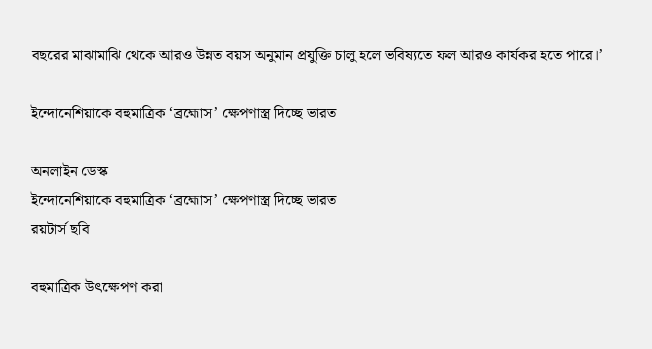বছরের মাঝামাঝি থেকে আরও উন্নত বয়স অনুমান প্রযুক্তি চালু হলে ভবিষ্যতে ফল আরও কার্যকর হতে পারে।’

ইন্দোনেশিয়াকে বহুমাত্রিক ‘ব্রহ্মোস’ ক্ষেপণাস্ত্র দিচ্ছে ভারত

অনলাইন ডেস্ক
ইন্দোনেশিয়াকে বহুমাত্রিক ‘ব্রহ্মোস’ ক্ষেপণাস্ত্র দিচ্ছে ভারত
রয়টার্স ছবি

বহুমাত্রিক উৎক্ষেপণ করা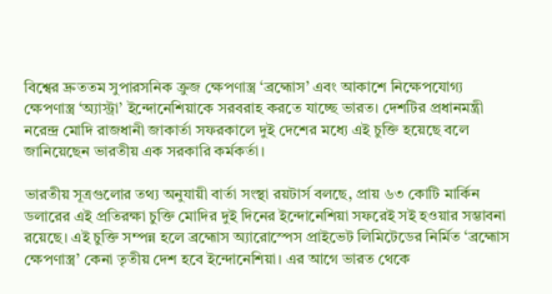বিশ্বের দ্রুততম সুপারসনিক ক্রুজ ক্ষেপণাস্ত্র ‘ব্রহ্মোস’ এবং আকাশে নিক্ষেপযোগ্য ক্ষেপণাস্ত্র ‘অ্যাস্ট্রা’ ইন্দোনেশিয়াকে সরবরাহ করতে যাচ্ছে ভারত। দেশটির প্রধানমন্ত্রী নরেন্দ্র মোদি রাজধানী জাকার্তা সফরকালে দুই দেশের মধ্যে এই চুক্তি হয়েছে বলে জানিয়েছেন ভারতীয় এক সরকারি কর্মকর্তা।

ভারতীয় সূত্রগুলোর তথ্য অনুযায়ী বার্তা সংস্থা রয়টার্স বলছে, প্রায় ৬৩ কোটি মার্কিন ডলারের এই প্রতিরক্ষা চুক্তি মোদির দুই দিনের ইন্দোনেশিয়া সফরেই সই হওয়ার সম্ভাবনা রয়েছে। এই চুক্তি সম্পন্ন হলে ব্রহ্মোস অ্যারোস্পেস প্রাইভেট লিমিটেডের নির্মিত ‘ব্রহ্মোস ক্ষেপণাস্ত্র’ কেনা তৃতীয় দেশ হবে ইন্দোনেশিয়া। এর আগে ভারত থেকে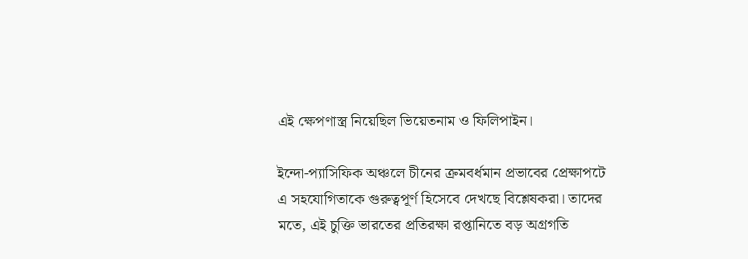এই ক্ষেপণাস্ত্র নিয়েছিল ভিয়েতনাম ও ফিলিপাইন।

ইন্দো-প্যাসিফিক অঞ্চলে চীনের ক্রমবর্ধমান প্রভাবের প্রেক্ষাপটে এ সহযোগিতাকে গুরুত্বপূর্ণ হিসেবে দেখছে বিশ্লেষকরা। তাদের মতে, এই চুক্তি ভারতের প্রতিরক্ষা রপ্তানিতে বড় অগ্রগতি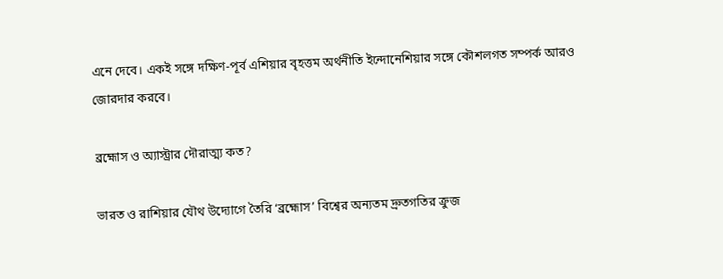এনে দেবে। একই সঙ্গে দক্ষিণ-পূর্ব এশিয়ার বৃহত্তম অর্থনীতি ইন্দোনেশিয়ার সঙ্গে কৌশলগত সম্পর্ক আরও জোরদার করবে।

ব্রহ্মোস ও অ্যাস্ট্রার দৌরাত্ম্য কত?

ভারত ও রাশিয়ার যৌথ উদ্যোগে তৈরি ‘ব্রহ্মোস’ বিশ্বের অন্যতম দ্রুতগতির ক্রুজ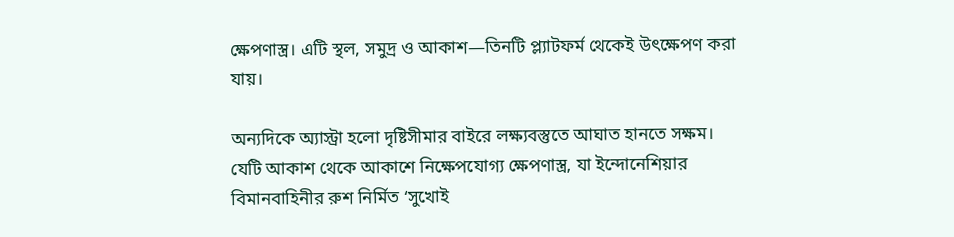ক্ষেপণাস্ত্র। এটি স্থল, সমুদ্র ও আকাশ—তিনটি প্ল্যাটফর্ম থেকেই উৎক্ষেপণ করা যায়।

অন্যদিকে অ্যাস্ট্রা হলো দৃষ্টিসীমার বাইরে লক্ষ্যবস্তুতে আঘাত হানতে সক্ষম। যেটি আকাশ থেকে আকাশে নিক্ষেপযোগ্য ক্ষেপণাস্ত্র, যা ইন্দোনেশিয়ার বিমানবাহিনীর রুশ নির্মিত ‘সুখোই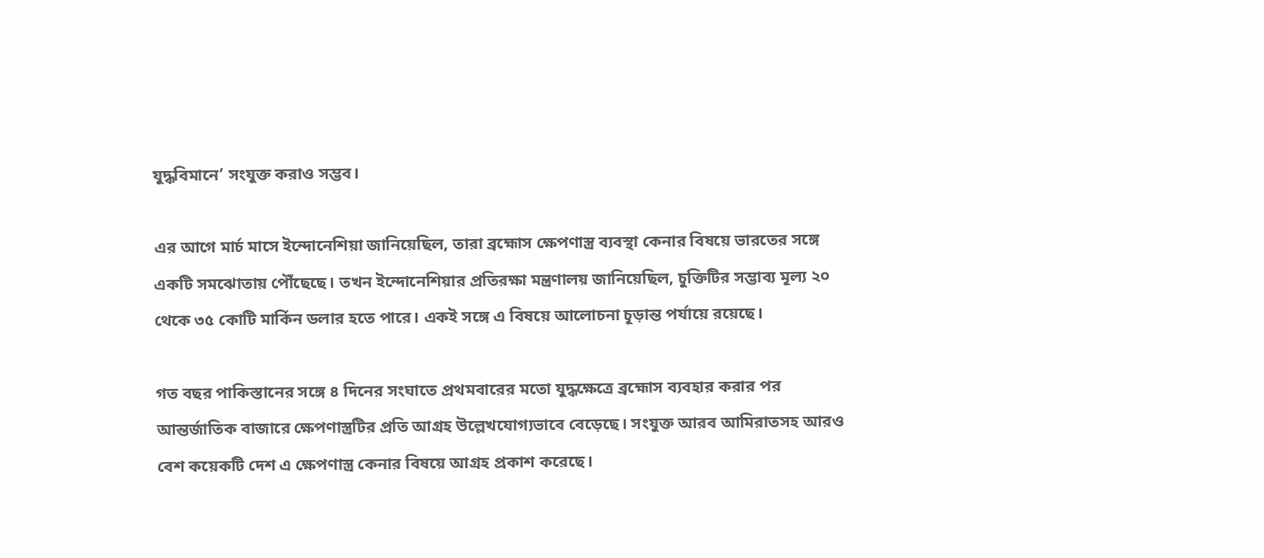যুদ্ধবিমানে’ সংযুক্ত করাও সম্ভব।

এর আগে মার্চ মাসে ইন্দোনেশিয়া জানিয়েছিল, তারা ব্রহ্মোস ক্ষেপণাস্ত্র ব্যবস্থা কেনার বিষয়ে ভারতের সঙ্গে একটি সমঝোতায় পৌঁছেছে। তখন ইন্দোনেশিয়ার প্রতিরক্ষা মন্ত্রণালয় জানিয়েছিল, চুক্তিটির সম্ভাব্য মূল্য ২০ থেকে ৩৫ কোটি মার্কিন ডলার হতে পারে। একই সঙ্গে এ বিষয়ে আলোচনা চূড়ান্ত পর্যায়ে রয়েছে।

গত বছর পাকিস্তানের সঙ্গে ৪ দিনের সংঘাতে প্রথমবারের মতো যুদ্ধক্ষেত্রে ব্রহ্মোস ব্যবহার করার পর আন্তর্জাতিক বাজারে ক্ষেপণাস্ত্রটির প্রতি আগ্রহ উল্লেখযোগ্যভাবে বেড়েছে। সংযুক্ত আরব আমিরাতসহ আরও বেশ কয়েকটি দেশ এ ক্ষেপণাস্ত্র কেনার বিষয়ে আগ্রহ প্রকাশ করেছে।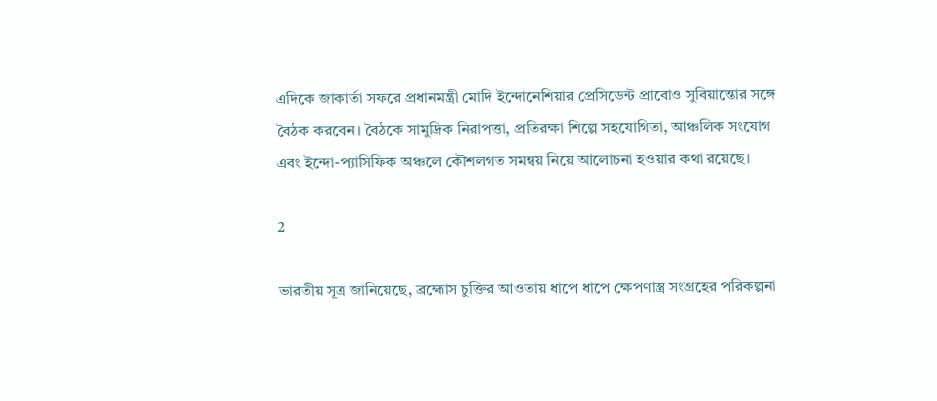এদিকে জাকার্তা সফরে প্রধানমন্ত্রী মোদি ইন্দোনেশিয়ার প্রেসিডেন্ট প্রাবোও সুবিয়ান্তোর সঙ্গে বৈঠক করবেন। বৈঠকে সামুদ্রিক নিরাপত্তা, প্রতিরক্ষা শিল্পে সহযোগিতা, আঞ্চলিক সংযোগ এবং ইন্দো-প্যাসিফিক অঞ্চলে কৌশলগত সমন্বয় নিয়ে আলোচনা হওয়ার কথা রয়েছে।

2

ভারতীয় সূত্র জানিয়েছে, ব্রহ্মোস চুক্তির আওতায় ধাপে ধাপে ক্ষেপণাস্ত্র সংগ্রহের পরিকল্পনা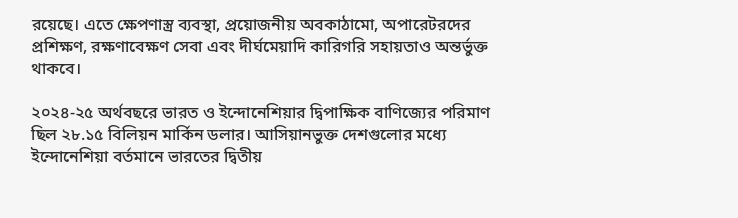রয়েছে। এতে ক্ষেপণাস্ত্র ব্যবস্থা, প্রয়োজনীয় অবকাঠামো, অপারেটরদের প্রশিক্ষণ, রক্ষণাবেক্ষণ সেবা এবং দীর্ঘমেয়াদি কারিগরি সহায়তাও অন্তর্ভুক্ত থাকবে।

২০২৪-২৫ অর্থবছরে ভারত ও ইন্দোনেশিয়ার দ্বিপাক্ষিক বাণিজ্যের পরিমাণ ছিল ২৮.১৫ বিলিয়ন মার্কিন ডলার। আসিয়ানভুক্ত দেশগুলোর মধ্যে ইন্দোনেশিয়া বর্তমানে ভারতের দ্বিতীয়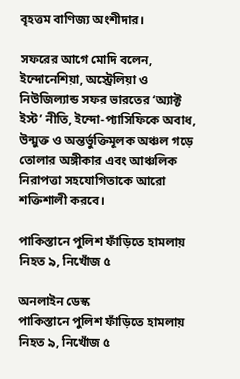বৃহত্তম বাণিজ্য অংশীদার।

সফরের আগে মোদি বলেন, ইন্দোনেশিয়া, অস্ট্রেলিয়া ও নিউজিল্যান্ড সফর ভারতের ‘অ্যাক্ট ইস্ট’ নীতি, ইন্দো-প্যাসিফিকে অবাধ, উন্মুক্ত ও অন্তর্ভুক্তিমূলক অঞ্চল গড়ে তোলার অঙ্গীকার এবং আঞ্চলিক নিরাপত্তা সহযোগিতাকে আরো শক্তিশালী করবে।

পাকিস্তানে পুলিশ ফাঁড়িতে হামলায় নিহত ৯, নিখোঁজ ৫

অনলাইন ডেস্ক
পাকিস্তানে পুলিশ ফাঁড়িতে হামলায় নিহত ৯, নিখোঁজ ৫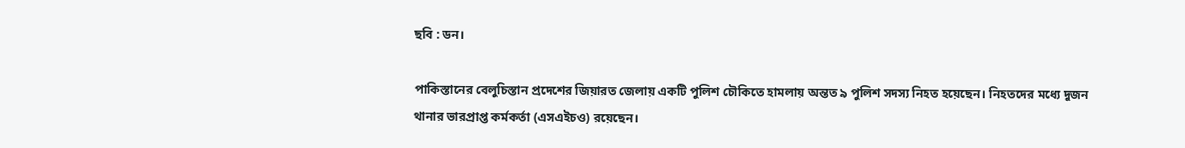ছবি : ডন।

পাকিস্তানের বেলুচিস্তান প্রদেশের জিয়ারত জেলায় একটি পুলিশ চৌকিতে হামলায় অন্তত ৯ পুলিশ সদস্য নিহত হয়েছেন। নিহতদের মধ্যে দুজন থানার ভারপ্রাপ্ত কর্মকর্তা (এসএইচও) রয়েছেন।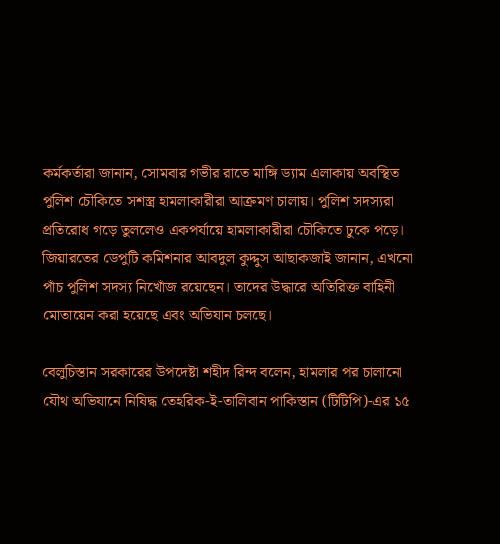কর্মকর্তারা জানান, সোমবার গভীর রাতে মাঙ্গি ড্যাম এলাকায় অবস্থিত পুলিশ চৌকিতে সশস্ত্র হামলাকারীরা আক্রমণ চালায়। পুলিশ সদস্যরা প্রতিরোধ গড়ে তুললেও একপর্যায়ে হামলাকারীরা চৌকিতে ঢুকে পড়ে। জিয়ারতের ডেপুটি কমিশনার আবদুল কুদ্দুস আছাকজাই জানান, এখনো পাঁচ পুলিশ সদস্য নিখোঁজ রয়েছেন। তাদের উদ্ধারে অতিরিক্ত বাহিনী মোতায়েন করা হয়েছে এবং অভিযান চলছে।

বেলুচিস্তান সরকারের উপদেষ্টা শহীদ রিন্দ বলেন, হামলার পর চালানো যৌথ অভিযানে নিষিদ্ধ তেহরিক-ই-তালিবান পাকিস্তান (টিটিপি)-এর ১৫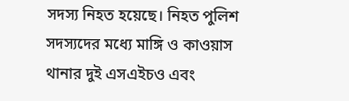সদস্য নিহত হয়েছে। নিহত পুলিশ সদস্যদের মধ্যে মাঙ্গি ও কাওয়াস থানার দুই এসএইচও এবং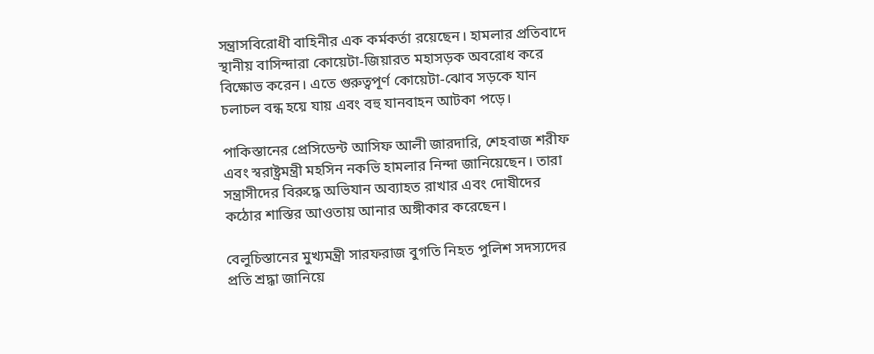সন্ত্রাসবিরোধী বাহিনীর এক কর্মকর্তা রয়েছেন। হামলার প্রতিবাদে স্থানীয় বাসিন্দারা কোয়েটা-জিয়ারত মহাসড়ক অবরোধ করে বিক্ষোভ করেন। এতে গুরুত্বপূর্ণ কোয়েটা-ঝোব সড়কে যান চলাচল বন্ধ হয়ে যায় এবং বহু যানবাহন আটকা পড়ে।

পাকিস্তানের প্রেসিডেন্ট আসিফ আলী জারদারি, শেহবাজ শরীফ এবং স্বরাষ্ট্রমন্ত্রী মহসিন নকভি হামলার নিন্দা জানিয়েছেন। তারা সন্ত্রাসীদের বিরুদ্ধে অভিযান অব্যাহত রাখার এবং দোষীদের কঠোর শাস্তির আওতায় আনার অঙ্গীকার করেছেন।

বেলুচিস্তানের মুখ্যমন্ত্রী সারফরাজ বুগতি নিহত পুলিশ সদস্যদের প্রতি শ্রদ্ধা জানিয়ে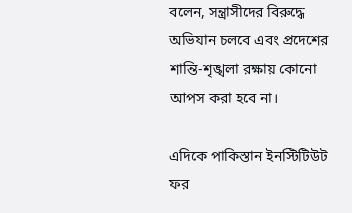বলেন, সন্ত্রাসীদের বিরুদ্ধে অভিযান চলবে এবং প্রদেশের শান্তি-শৃঙ্খলা রক্ষায় কোনো আপস করা হবে না।

এদিকে পাকিস্তান ইনস্টিটিউট ফর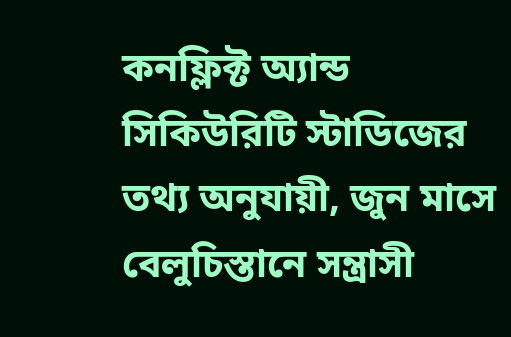কনফ্লিক্ট অ্যান্ড সিকিউরিটি স্টাডিজের তথ্য অনুযায়ী, জুন মাসে বেলুচিস্তানে সন্ত্রাসী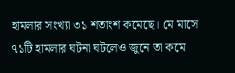হামলার সংখ্যা ৩১ শতাংশ কমেছে। মে মাসে ৭১টি হামলার ঘটনা ঘটলেও জুনে তা কমে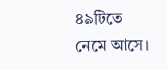৪৯টিতে নেমে আসে।